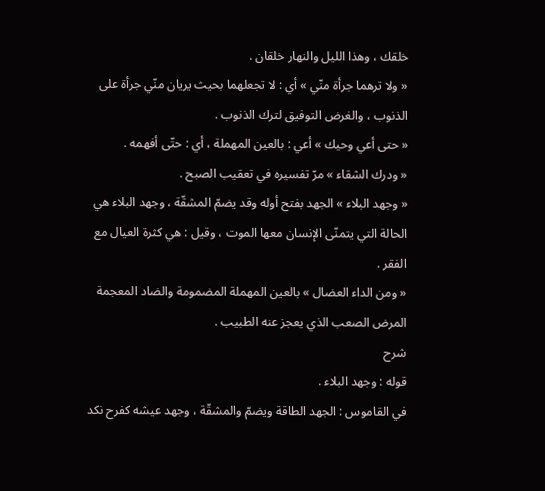خلقك ، وهذا الليل والنهار خلقان .
« ولا ترهما جرأة منّي » أي : لا تجعلهما بحيث يريان منّي جرأة على الذنوب ، والغرض التوفيق لترك الذنوب .
« حتى أعي وحيك » أعي : بالعين المهملة ، أي : حتّى أفهمه .
« ودرك الشقاء » مرّ تفسيره في تعقيب الصبح .
« وجهد البلاء » الجهد بفتح أوله وقد يضمّ المشقّة ، وجهد البلاء هي الحالة التي يتمنّى الإنسان معها الموت ، وقيل : هي كثرة العيال مع الفقر .
« ومن الداء العضال » بالعين المهملة المضمومة والضاد المعجمة المرض الصعب الذي يعجز عنه الطبيب .
شرح
قوله : وجهد البلاء .
في القاموس : الجهد الطاقة ويضمّ والمشقّة ، وجهد عيشه كفرح نكد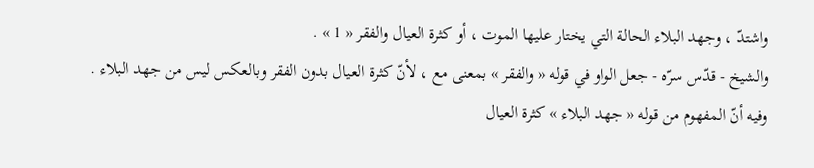واشتدّ ، وجهد البلاء الحالة التي يختار عليها الموت ، أو كثرة العيال والفقر « 1 » .
والشيخ - قدّس سرّه - جعل الواو في قوله « والفقر » بمعنى مع ، لأنّ كثرة العيال بدون الفقر وبالعكس ليس من جهد البلاء .
وفيه أنّ المفهوم من قوله « جهد البلاء » كثرة العيال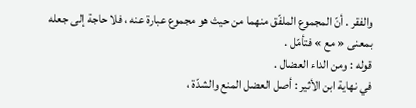والفقر . أنّ المجموع الملفّق منهما من حيث هو مجموع عبارة عنه ، فلا حاجة إلى جعله بمعنى « مع » فتأمّل .
قوله : ومن الداء العضال .
في نهاية ابن الأثير : أصل العضل المنع والشدّة ،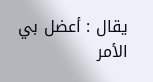يقال : أعضل بي الأمر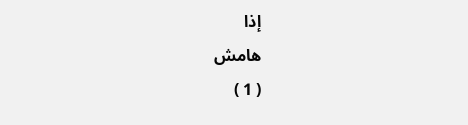إذا
هامش
( 1 )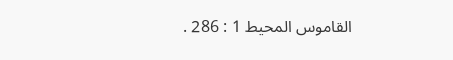القاموس المحيط 1 : 286 .